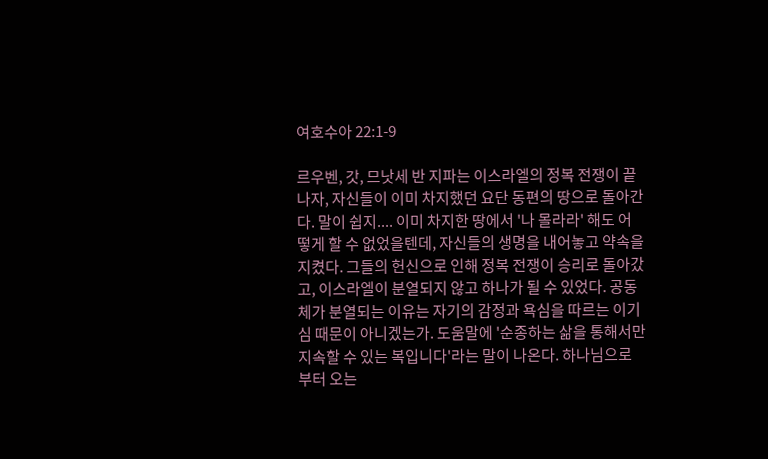여호수아 22:1-9

르우벤, 갓, 므낫세 반 지파는 이스라엘의 정복 전쟁이 끝나자, 자신들이 이미 차지했던 요단 동편의 땅으로 돌아간다. 말이 쉽지.... 이미 차지한 땅에서 '나 몰라라' 해도 어떻게 할 수 없었을텐데, 자신들의 생명을 내어놓고 약속을 지켰다. 그들의 헌신으로 인해 정복 전쟁이 승리로 돌아갔고, 이스라엘이 분열되지 않고 하나가 될 수 있었다. 공동체가 분열되는 이유는 자기의 감정과 욕심을 따르는 이기심 때문이 아니겠는가. 도움말에 '순종하는 삶을 통해서만 지속할 수 있는 복입니다'라는 말이 나온다. 하나님으로 부터 오는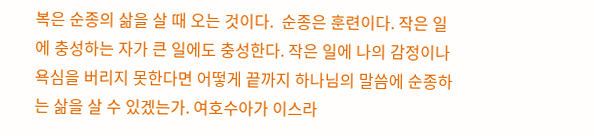복은 순종의 삶을 살 때 오는 것이다.  순종은 훈련이다. 작은 일에 충성하는 자가 큰 일에도 충성한다. 작은 일에 나의 감정이나 욕심을 버리지 못한다면 어떻게 끝까지 하나님의 말씀에 순종하는 삶을 살 수 있겠는가. 여호수아가 이스라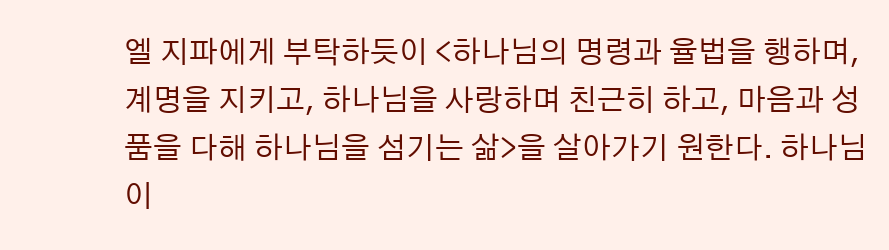엘 지파에게 부탁하듯이 <하나님의 명령과 율법을 행하며, 계명을 지키고, 하나님을 사랑하며 친근히 하고, 마음과 성품을 다해 하나님을 섬기는 삶>을 살아가기 원한다. 하나님이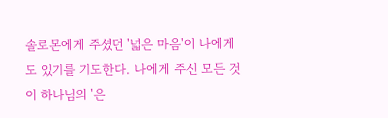솔로몬에게 주셨던 '넓은 마음'이 나에게도 있기를 기도한다. 나에게 주신 모든 것이 하나님의 '은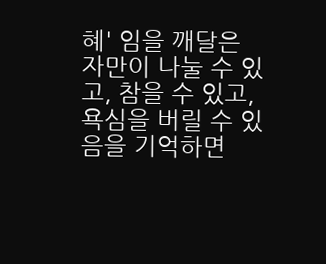혜' 임을 깨달은 자만이 나눌 수 있고, 참을 수 있고, 욕심을 버릴 수 있음을 기억하면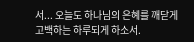서... 오늘도 하나님의 은혜를 깨닫게 고백하는 하루되게 하소서.